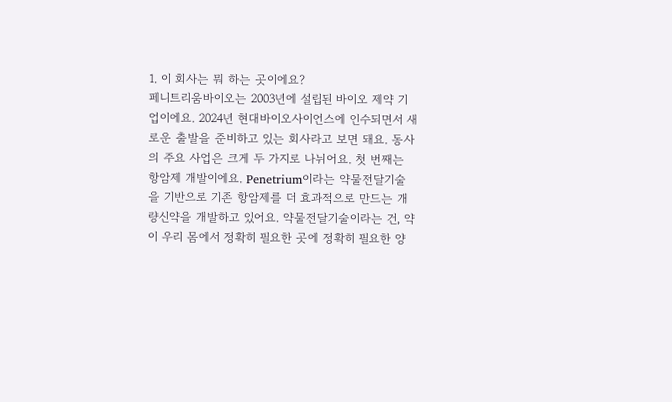1. 이 회사는 뭐 하는 곳이에요?
페니트리움바이오는 2003년에 설립된 바이오 제약 기업이에요. 2024년 현대바이오사이언스에 인수되면서 새로운 출발을 준비하고 있는 회사라고 보면 돼요. 동사의 주요 사업은 크게 두 가지로 나뉘어요. 첫 번째는 항암제 개발이에요. Penetrium이라는 약물전달기술을 기반으로 기존 항암제를 더 효과적으로 만드는 개량신약을 개발하고 있어요. 약물전달기술이라는 건, 약이 우리 몸에서 정확히 필요한 곳에 정확히 필요한 양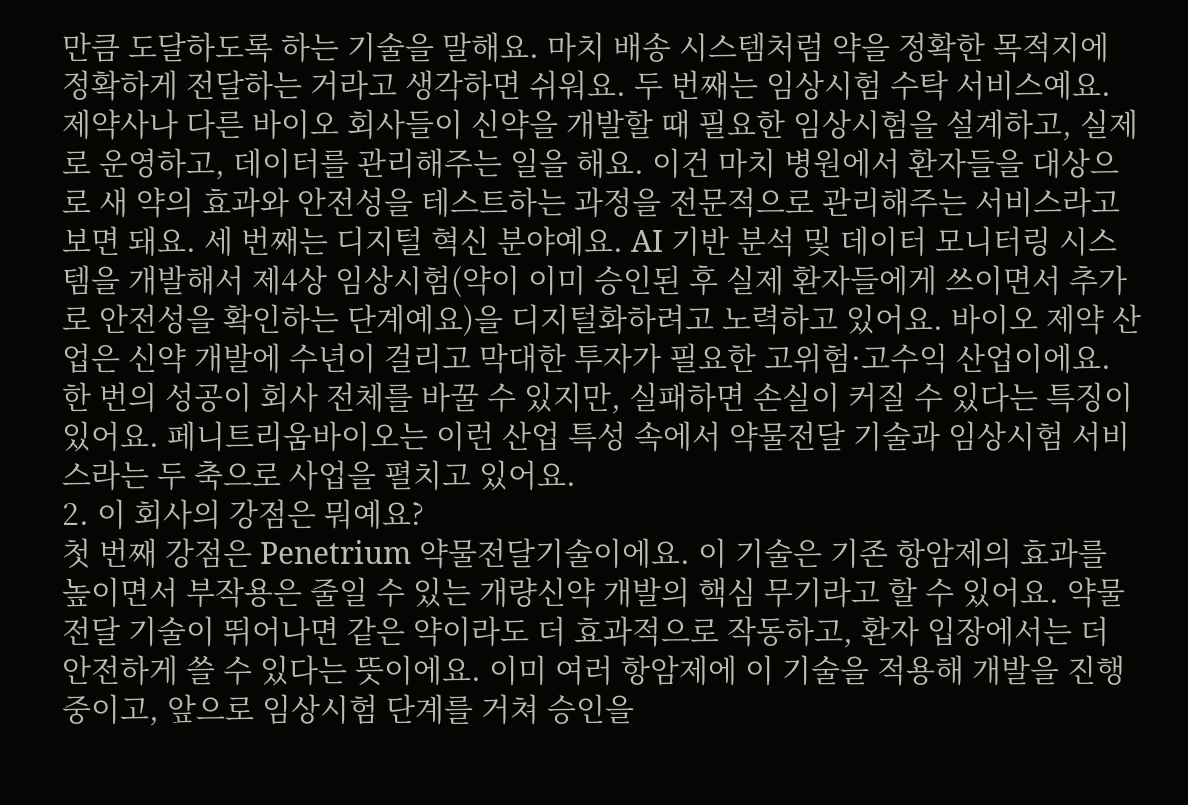만큼 도달하도록 하는 기술을 말해요. 마치 배송 시스템처럼 약을 정확한 목적지에 정확하게 전달하는 거라고 생각하면 쉬워요. 두 번째는 임상시험 수탁 서비스예요. 제약사나 다른 바이오 회사들이 신약을 개발할 때 필요한 임상시험을 설계하고, 실제로 운영하고, 데이터를 관리해주는 일을 해요. 이건 마치 병원에서 환자들을 대상으로 새 약의 효과와 안전성을 테스트하는 과정을 전문적으로 관리해주는 서비스라고 보면 돼요. 세 번째는 디지털 혁신 분야예요. AI 기반 분석 및 데이터 모니터링 시스템을 개발해서 제4상 임상시험(약이 이미 승인된 후 실제 환자들에게 쓰이면서 추가로 안전성을 확인하는 단계예요)을 디지털화하려고 노력하고 있어요. 바이오 제약 산업은 신약 개발에 수년이 걸리고 막대한 투자가 필요한 고위험·고수익 산업이에요. 한 번의 성공이 회사 전체를 바꿀 수 있지만, 실패하면 손실이 커질 수 있다는 특징이 있어요. 페니트리움바이오는 이런 산업 특성 속에서 약물전달 기술과 임상시험 서비스라는 두 축으로 사업을 펼치고 있어요.
2. 이 회사의 강점은 뭐예요?
첫 번째 강점은 Penetrium 약물전달기술이에요. 이 기술은 기존 항암제의 효과를 높이면서 부작용은 줄일 수 있는 개량신약 개발의 핵심 무기라고 할 수 있어요. 약물전달 기술이 뛰어나면 같은 약이라도 더 효과적으로 작동하고, 환자 입장에서는 더 안전하게 쓸 수 있다는 뜻이에요. 이미 여러 항암제에 이 기술을 적용해 개발을 진행 중이고, 앞으로 임상시험 단계를 거쳐 승인을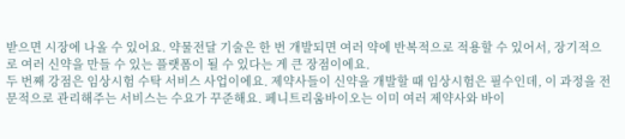받으면 시장에 나올 수 있어요. 약물전달 기술은 한 번 개발되면 여러 약에 반복적으로 적용할 수 있어서, 장기적으로 여러 신약을 만들 수 있는 플랫폼이 될 수 있다는 게 큰 장점이에요.
두 번째 강점은 임상시험 수탁 서비스 사업이에요. 제약사들이 신약을 개발할 때 임상시험은 필수인데, 이 과정을 전문적으로 관리해주는 서비스는 수요가 꾸준해요. 페니트리움바이오는 이미 여러 제약사와 바이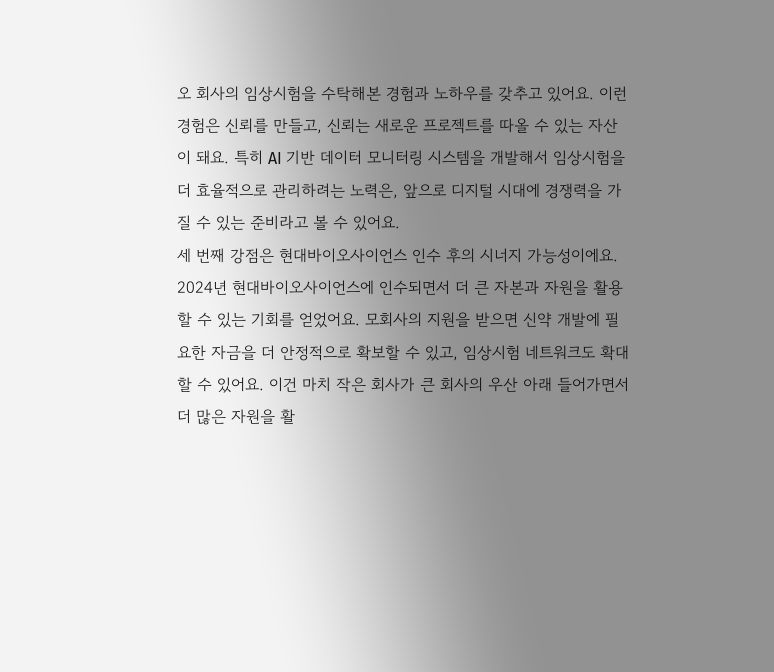오 회사의 임상시험을 수탁해본 경험과 노하우를 갖추고 있어요. 이런 경험은 신뢰를 만들고, 신뢰는 새로운 프로젝트를 따올 수 있는 자산이 돼요. 특히 AI 기반 데이터 모니터링 시스템을 개발해서 임상시험을 더 효율적으로 관리하려는 노력은, 앞으로 디지털 시대에 경쟁력을 가질 수 있는 준비라고 볼 수 있어요.
세 번째 강점은 현대바이오사이언스 인수 후의 시너지 가능성이에요. 2024년 현대바이오사이언스에 인수되면서 더 큰 자본과 자원을 활용할 수 있는 기회를 얻었어요. 모회사의 지원을 받으면 신약 개발에 필요한 자금을 더 안정적으로 확보할 수 있고, 임상시험 네트워크도 확대할 수 있어요. 이건 마치 작은 회사가 큰 회사의 우산 아래 들어가면서 더 많은 자원을 활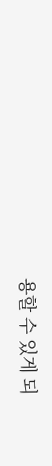용할 수 있게 되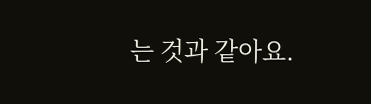는 것과 같아요.